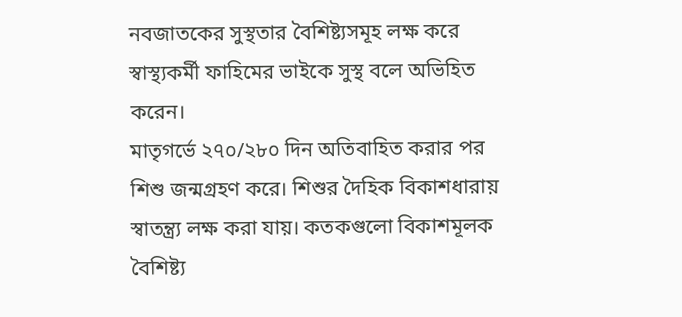নবজাতকের সুস্থতার বৈশিষ্ট্যসমূহ লক্ষ করে স্বাস্থ্যকর্মী ফাহিমের ভাইকে সুস্থ বলে অভিহিত করেন।
মাতৃগর্ভে ২৭০/২৮০ দিন অতিবাহিত করার পর শিশু জন্মগ্রহণ করে। শিশুর দৈহিক বিকাশধারায় স্বাতন্ত্র্য লক্ষ করা যায়। কতকগুলো বিকাশমূলক বৈশিষ্ট্য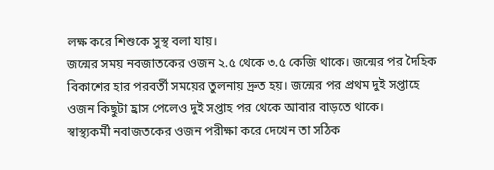লক্ষ করে শিশুকে সুস্থ বলা যায়।
জন্মের সময় নবজাতকের ওজন ২.৫ থেকে ৩.৫ কেজি থাকে। জন্মের পর দৈহিক বিকাশের হার পরবর্তী সময়ের তুলনায় দ্রুত হয়। জন্মের পর প্রথম দুই সপ্তাহে ওজন কিছুটা হ্রাস পেলেও দুই সপ্তাহ পর থেকে আবার বাড়তে থাকে।
স্বাস্থ্যকর্মী নবাজতকের ওজন পরীক্ষা করে দেখেন তা সঠিক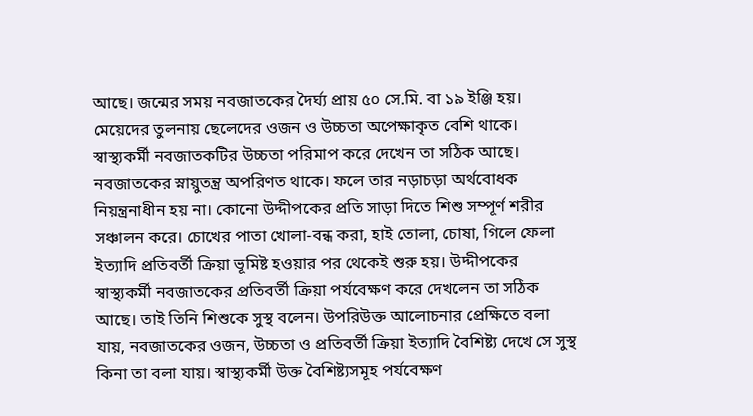আছে। জন্মের সময় নবজাতকের দৈর্ঘ্য প্রায় ৫০ সে.মি. বা ১৯ ইঞ্জি হয়। মেয়েদের তুলনায় ছেলেদের ওজন ও উচ্চতা অপেক্ষাকৃত বেশি থাকে। স্বাস্থ্যকর্মী নবজাতকটির উচ্চতা পরিমাপ করে দেখেন তা সঠিক আছে। নবজাতকের স্নায়ুতন্ত্র অপরিণত থাকে। ফলে তার নড়াচড়া অর্থবোধক নিয়ন্ত্রনাধীন হয় না। কোনো উদ্দীপকের প্রতি সাড়া দিতে শিশু সম্পূর্ণ শরীর সঞ্চালন করে। চোখের পাতা খোলা-বন্ধ করা, হাই তোলা, চোষা, গিলে ফেলা ইত্যাদি প্রতিবর্তী ক্রিয়া ভূমিষ্ট হওয়ার পর থেকেই শুরু হয়। উদ্দীপকের স্বাস্থ্যকর্মী নবজাতকের প্রতিবর্তী ক্রিয়া পর্যবেক্ষণ করে দেখলেন তা সঠিক আছে। তাই তিনি শিশুকে সুস্থ বলেন। উপরিউক্ত আলোচনার প্রেক্ষিতে বলা যায়, নবজাতকের ওজন, উচ্চতা ও প্রতিবর্তী ক্রিয়া ইত্যাদি বৈশিষ্ট্য দেখে সে সুস্থ কিনা তা বলা যায়। স্বাস্থ্যকর্মী উক্ত বৈশিষ্ট্যসমূহ পর্যবেক্ষণ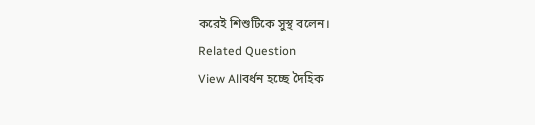করেই শিশুটিকে সুস্থ বলেন।
Related Question
View Allবর্ধন হচ্ছে দৈহিক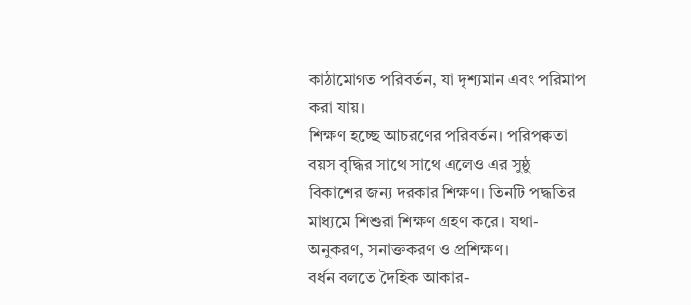কাঠামোগত পরিবর্তন, যা দৃশ্যমান এবং পরিমাপ করা যায়।
শিক্ষণ হচ্ছে আচরণের পরিবর্তন। পরিপক্বতা বয়স বৃদ্ধির সাথে সাথে এলেও এর সুষ্ঠু বিকাশের জন্য দরকার শিক্ষণ। তিনটি পদ্ধতির মাধ্যমে শিশুরা শিক্ষণ গ্রহণ করে। যথা- অনুকরণ, সনাক্তকরণ ও প্রশিক্ষণ।
বর্ধন বলতে দৈহিক আকার-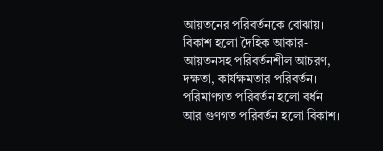আয়তনের পরিবর্তনকে বোঝায়। বিকাশ হলো দৈহিক আকার-আয়তনসহ পরিবর্তনশীল আচরণ, দক্ষতা, কার্যক্ষমতার পরিবর্তন। পরিমাণগত পরিবর্তন হলো বর্ধন আর গুণগত পরিবর্তন হলো বিকাশ।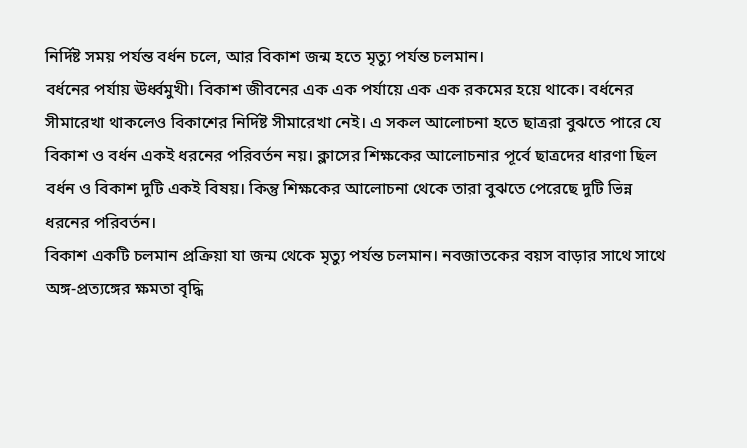নির্দিষ্ট সময় পর্যন্ত বর্ধন চলে, আর বিকাশ জন্ম হতে মৃত্যু পর্যন্ত চলমান।
বর্ধনের পর্যায় ঊর্ধ্বমুখী। বিকাশ জীবনের এক এক পর্যায়ে এক এক রকমের হয়ে থাকে। বর্ধনের সীমারেখা থাকলেও বিকাশের নির্দিষ্ট সীমারেখা নেই। এ সকল আলোচনা হতে ছাত্ররা বুঝতে পারে যে বিকাশ ও বর্ধন একই ধরনের পরিবর্তন নয়। ক্লাসের শিক্ষকের আলোচনার পূর্বে ছাত্রদের ধারণা ছিল বর্ধন ও বিকাশ দুটি একই বিষয়। কিন্তু শিক্ষকের আলোচনা থেকে তারা বুঝতে পেরেছে দুটি ভিন্ন ধরনের পরিবর্তন।
বিকাশ একটি চলমান প্রক্রিয়া যা জন্ম থেকে মৃত্যু পর্যন্ত চলমান। নবজাতকের বয়স বাড়ার সাথে সাথে অঙ্গ-প্রত্যঙ্গের ক্ষমতা বৃদ্ধি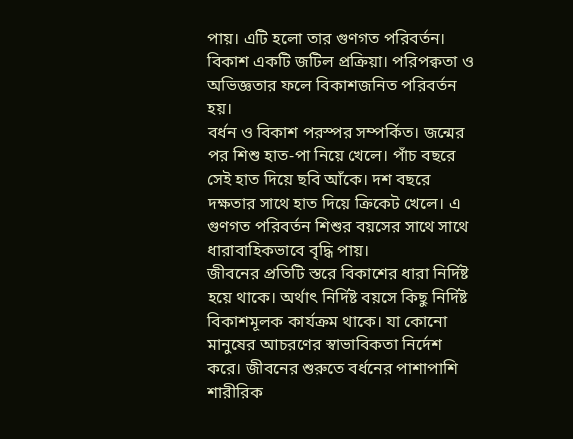পায়। এটি হলো তার গুণগত পরিবর্তন। বিকাশ একটি জটিল প্রক্রিয়া। পরিপক্বতা ও অভিজ্ঞতার ফলে বিকাশজনিত পরিবর্তন হয়।
বর্ধন ও বিকাশ পরস্পর সম্পর্কিত। জন্মের পর শিশু হাত-পা নিয়ে খেলে। পাঁচ বছরে সেই হাত দিয়ে ছবি আঁকে। দশ বছরে দক্ষতার সাথে হাত দিয়ে ক্রিকেট খেলে। এ গুণগত পরিবর্তন শিশুর বয়সের সাথে সাথে ধারাবাহিকভাবে বৃদ্ধি পায়।
জীবনের প্রতিটি স্তরে বিকাশের ধারা নির্দিষ্ট হয়ে থাকে। অর্থাৎ নির্দিষ্ট বয়সে কিছু নির্দিষ্ট বিকাশমূলক কার্যক্রম থাকে। যা কোনো মানুষের আচরণের স্বাভাবিকতা নির্দেশ করে। জীবনের শুরুতে বর্ধনের পাশাপাশি শারীরিক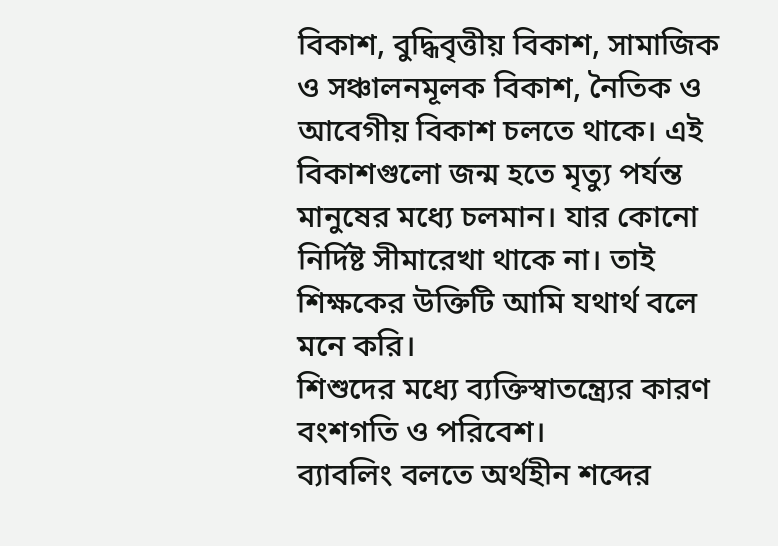বিকাশ, বুদ্ধিবৃত্তীয় বিকাশ, সামাজিক ও সঞ্চালনমূলক বিকাশ, নৈতিক ও আবেগীয় বিকাশ চলতে থাকে। এই বিকাশগুলো জন্ম হতে মৃত্যু পর্যন্ত মানুষের মধ্যে চলমান। যার কোনো নির্দিষ্ট সীমারেখা থাকে না। তাই শিক্ষকের উক্তিটি আমি যথার্থ বলে মনে করি।
শিশুদের মধ্যে ব্যক্তিস্বাতন্ত্র্যের কারণ বংশগতি ও পরিবেশ।
ব্যাবলিং বলতে অর্থহীন শব্দের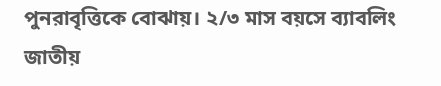পুনরাবৃত্তিকে বোঝায়। ২/৩ মাস বয়সে ব্যাবলিং জাতীয়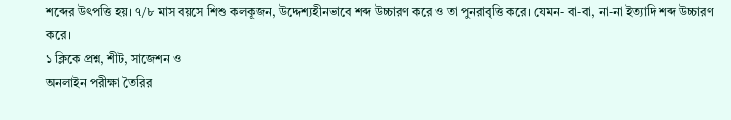শব্দের উৎপত্তি হয়। ৭/৮ মাস বয়সে শিশু কলকূজন, উদ্দেশ্যহীনভাবে শব্দ উচ্চারণ করে ও তা পুনরাবৃত্তি করে। যেমন- বা-বা, না-না ইত্যাদি শব্দ উচ্চারণ করে।
১ ক্লিকে প্রশ্ন, শীট, সাজেশন ও
অনলাইন পরীক্ষা তৈরির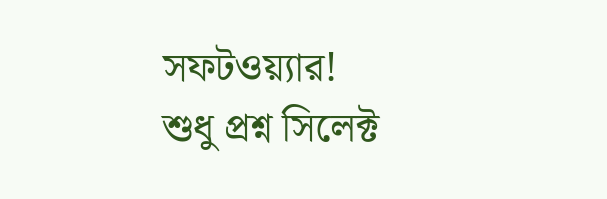সফটওয়্যার!
শুধু প্রশ্ন সিলেক্ট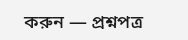করুন — প্রশ্নপত্র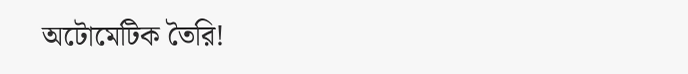অটোমেটিক তৈরি!